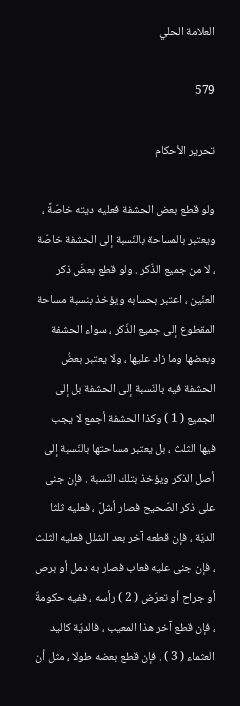العلامة الحلي

579

تحرير الأحكام

ولو قطع بعض الحشفة فعليه ديته خاصّةً ، ويعتبر بالمساحة بالنّسبة إلى الحشفة خاصّة ، لا من جميع الذّكر . ولو قطع بعضَ ذكر العنّين ، اعتبر بحسابه ويؤخذ بنسبة مساحة المقطوع إلى جميع الذّكر ، سواء الحشفة وبعضها وما زاد عليها ، ولا يعتبر بعضُ الحشفة فيه بالنّسبة إلى الحشفة بل إلى الجميع ( 1 ) وكذا الحشفة أجمع لا يجب فيها الثلث ، بل يعتبر مساحتها بالنّسبة إلى أصل الذكر ويؤخذ بتلك النّسبة . فإن جنى على ذكر الصّحيح فصار أشلّ ، فعليه ثلثا الديّة ، فإن قطعه آخر بعد الشلل فعليه الثلث ، فإن جنى عليه فعاب فصار به دمل أو برص أو جراح أو تعرّض ( 2 ) رأسه ، ففيه حكومةٌ ، فإن قطع آخر هذا المعيب ، فالديّة كاليد العثماء ( 3 ) . فإن قطع بعضه طولا ، مثل أن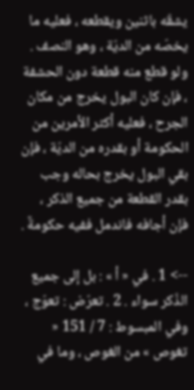يشقّه باثنين ويقطعه ، فعليه ما يخصّه من الديّة ، وهو النصف . ولو قطع منه قطعة دون الحشفة ، فإن كان البول يخرج من مكان الجرح ، فعليه أكثر الأمرين من الحكومة أو بقدره من الديّة ، فإن بقي البول يخرج بحاله وجب بقدر القطعة من جميع الذكر ، فإن أجافه فاندمل ففيه حكومةٌ .

--> 1 . في « أ » : بل إلى جميع الذّكر سواء . 2 . تعرّض : تعوّج ، وفي المبسوط : 7 / 151 « تغوص » من الغوص ، وما في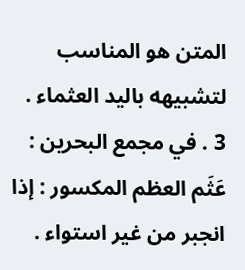المتن هو المناسب لتشبيهه باليد العثماء . 3 . في مجمع البحرين : عَثَم العظم المكسور : إذا انجبر من غير استواء .